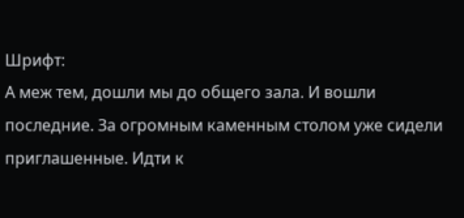Шрифт:
А меж тем, дошли мы до общего зала. И вошли последние. За огромным каменным столом уже сидели приглашенные. Идти к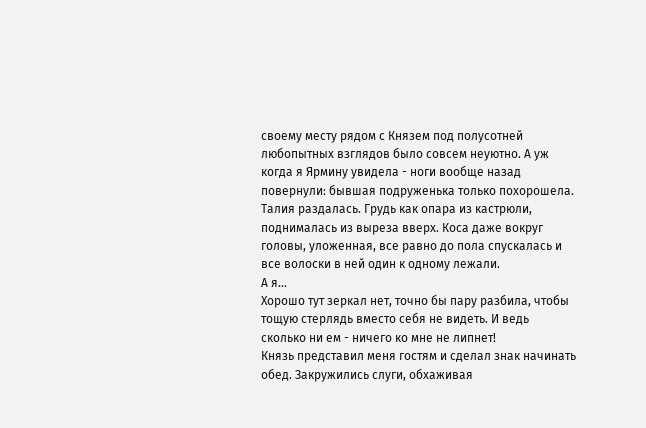своему месту рядом с Князем под полусотней любопытных взглядов было совсем неуютно. А уж когда я Ярмину увидела - ноги вообще назад повернули: бывшая подруженька только похорошела. Талия раздалась. Грудь как опара из кастрюли, поднималась из выреза вверх. Коса даже вокруг головы, уложенная, все равно до пола спускалась и все волоски в ней один к одному лежали.
А я...
Хорошо тут зеркал нет, точно бы пару разбила, чтобы тощую стерлядь вместо себя не видеть. И ведь сколько ни ем - ничего ко мне не липнет!
Князь представил меня гостям и сделал знак начинать обед. Закружились слуги, обхаживая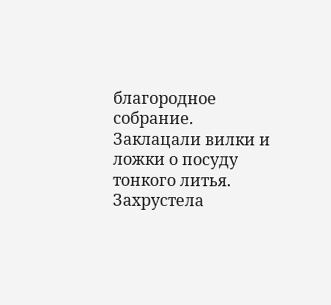благородное собрание. Заклацали вилки и ложки о посуду тонкого литья. Захрустела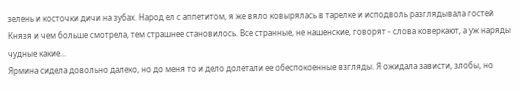зелень и косточки дичи на зубах. Народ ел с аппетитом, я же вяло ковырялась в тарелке и исподволь разглядывала гостей Князя и чем больше смотрела, тем страшнее становилось. Все странные, не нашенские, говорят - слова коверкают, а уж наряды чудные какие...
Ярмина сидела довольно далеко, но до меня то и дело долетали ее обеспокоенные взгляды. Я ожидала зависти, злобы, но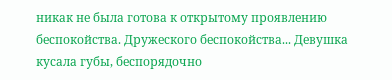никак не была готова к открытому проявлению беспокойства. Дружеского беспокойства... Девушка кусала губы, беспорядочно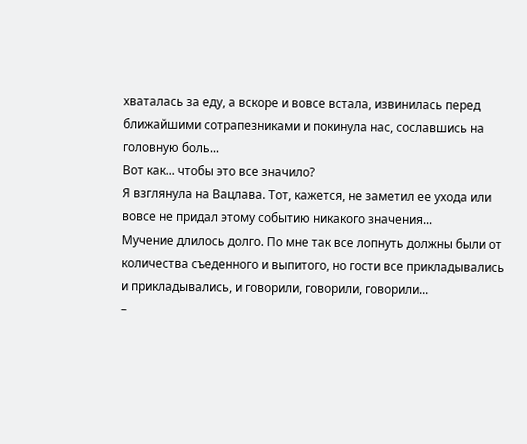хваталась за еду, а вскоре и вовсе встала, извинилась перед ближайшими сотрапезниками и покинула нас, сославшись на головную боль...
Вот как... чтобы это все значило?
Я взглянула на Вацлава. Тот, кажется, не заметил ее ухода или вовсе не придал этому событию никакого значения...
Мучение длилось долго. По мне так все лопнуть должны были от количества съеденного и выпитого, но гости все прикладывались и прикладывались, и говорили, говорили, говорили...
–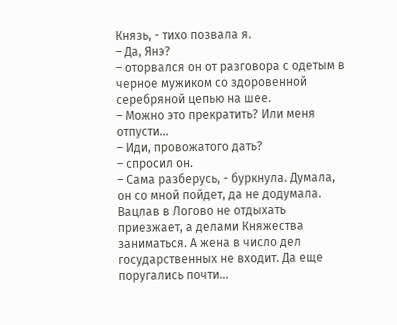Князь, - тихо позвала я.
– Да, Янэ?
– оторвался он от разговора с одетым в черное мужиком со здоровенной серебряной цепью на шее.
– Можно это прекратить? Или меня отпусти...
– Иди, провожатого дать?
– спросил он.
– Сама разберусь, - буркнула. Думала, он со мной пойдет, да не додумала. Вацлав в Логово не отдыхать приезжает, а делами Княжества заниматься. А жена в число дел государственных не входит. Да еще поругались почти...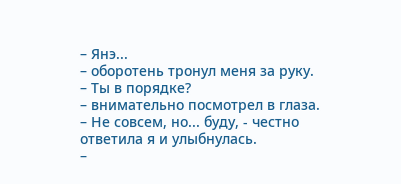– Янэ...
– оборотень тронул меня за руку.
– Ты в порядке?
– внимательно посмотрел в глаза.
– Не совсем, но... буду, - честно ответила я и улыбнулась.
–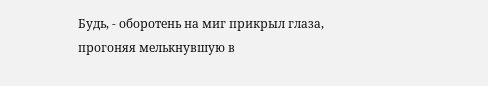Будь, - оборотень на миг прикрыл глаза, прогоняя мелькнувшую в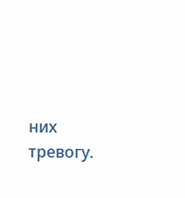них тревогу.